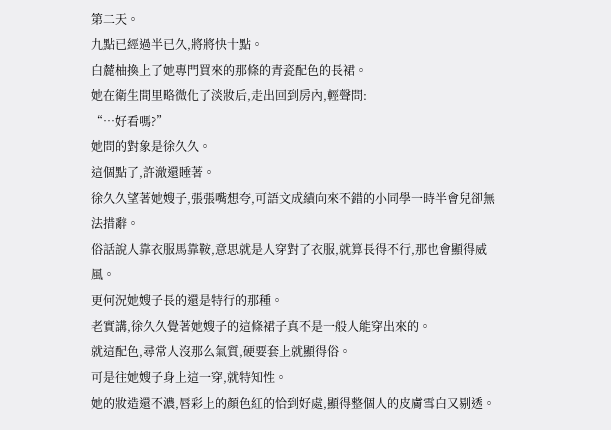第二天。
九點已經過半已久,將將快十點。
白麓柚換上了她專門買來的那條的青瓷配色的長裙。
她在衛生間里略微化了淡妝后,走出回到房內,輕聲問:
“…好看嗎?”
她問的對象是徐久久。
這個點了,許澈還睡著。
徐久久望著她嫂子,張張嘴想夸,可語文成績向來不錯的小同學一時半會兒卻無法措辭。
俗話說人靠衣服馬靠鞍,意思就是人穿對了衣服,就算長得不行,那也會顯得威風。
更何況她嫂子長的還是特行的那種。
老實講,徐久久覺著她嫂子的這條裙子真不是一般人能穿出來的。
就這配色,尋常人沒那么氣質,硬要套上就顯得俗。
可是往她嫂子身上這一穿,就特知性。
她的妝造還不濃,唇彩上的顏色紅的恰到好處,顯得整個人的皮膚雪白又剔透。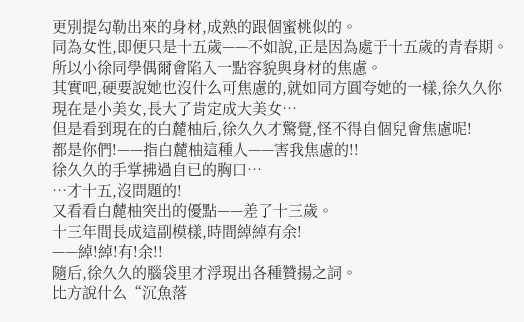更別提勾勒出來的身材,成熟的跟個蜜桃似的。
同為女性,即便只是十五歲——不如說,正是因為處于十五歲的青春期。
所以小徐同學偶爾會陷入一點容貌與身材的焦慮。
其實吧,硬要說她也沒什么可焦慮的,就如同方圓夸她的一樣,徐久久你現在是小美女,長大了肯定成大美女…
但是看到現在的白麓柚后,徐久久才驚覺,怪不得自個兒會焦慮呢!
都是你們!——指白麓柚這種人——害我焦慮的!!
徐久久的手掌拂過自已的胸口…
…才十五,沒問題的!
又看看白麓柚突出的優點——差了十三歲。
十三年間長成這副模樣,時間綽綽有余!
——綽!綽!有!余!!
隨后,徐久久的腦袋里才浮現出各種贊揚之詞。
比方說什么“沉魚落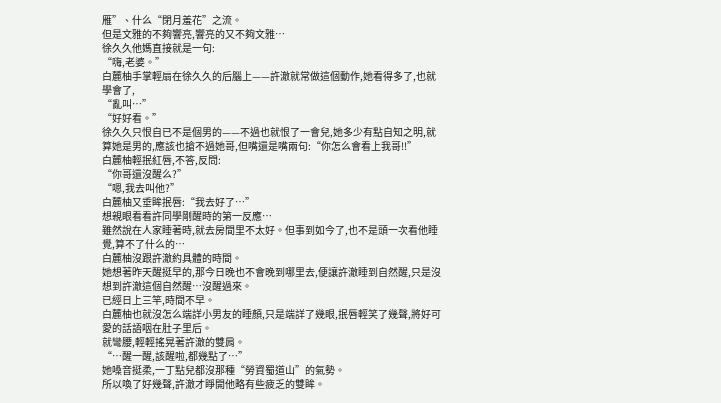雁”、什么“閉月羞花”之流。
但是文雅的不夠響亮,響亮的又不夠文雅…
徐久久他媽直接就是一句:
“嗨,老婆。”
白麓柚手掌輕扇在徐久久的后腦上——許澈就常做這個動作,她看得多了,也就學會了,
“亂叫…”
“好好看。”
徐久久只恨自已不是個男的——不過也就恨了一會兒,她多少有點自知之明,就算她是男的,應該也搶不過她哥,但嘴還是嘴兩句:“你怎么會看上我哥!!”
白麓柚輕抿紅唇,不答,反問:
“你哥還沒醒么?”
“嗯,我去叫他?”
白麓柚又垂眸抿唇:“我去好了…”
想親眼看看許同學剛醒時的第一反應…
雖然說在人家睡著時,就去房間里不太好。但事到如今了,也不是頭一次看他睡覺,算不了什么的…
白麓柚沒跟許澈約具體的時間。
她想著昨天醒挺早的,那今日晚也不會晚到哪里去,便讓許澈睡到自然醒,只是沒想到許澈這個自然醒…沒醒過來。
已經日上三竿,時間不早。
白麓柚也就沒怎么端詳小男友的睡顏,只是端詳了幾眼,抿唇輕笑了幾聲,將好可愛的話語咽在肚子里后。
就彎腰,輕輕搖晃著許澈的雙肩。
“…醒一醒,該醒啦,都幾點了…”
她嗓音挺柔,一丁點兒都沒那種“勞資蜀道山”的氣勢。
所以喚了好幾聲,許澈才睜開他略有些疲乏的雙眸。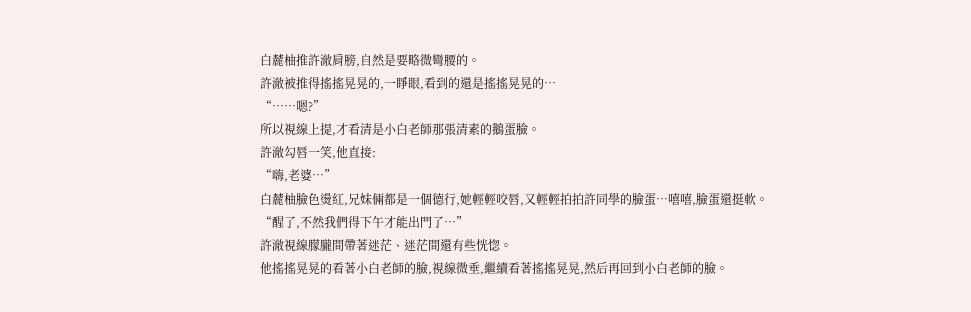白麓柚推許澈肩膀,自然是要略微彎腰的。
許澈被推得搖搖晃晃的,一睜眼,看到的還是搖搖晃晃的…
“……嗯?”
所以視線上提,才看清是小白老師那張清素的鵝蛋臉。
許澈勾唇一笑,他直接:
“嗨,老婆…”
白麓柚臉色燙紅,兄妹倆都是一個德行,她輕輕咬唇,又輕輕拍拍許同學的臉蛋…嘻嘻,臉蛋還挺軟。
“醒了,不然我們得下午才能出門了…”
許澈視線朦朧間帶著迷茫、迷茫間還有些恍惚。
他搖搖晃晃的看著小白老師的臉,視線微垂,繼續看著搖搖晃晃,然后再回到小白老師的臉。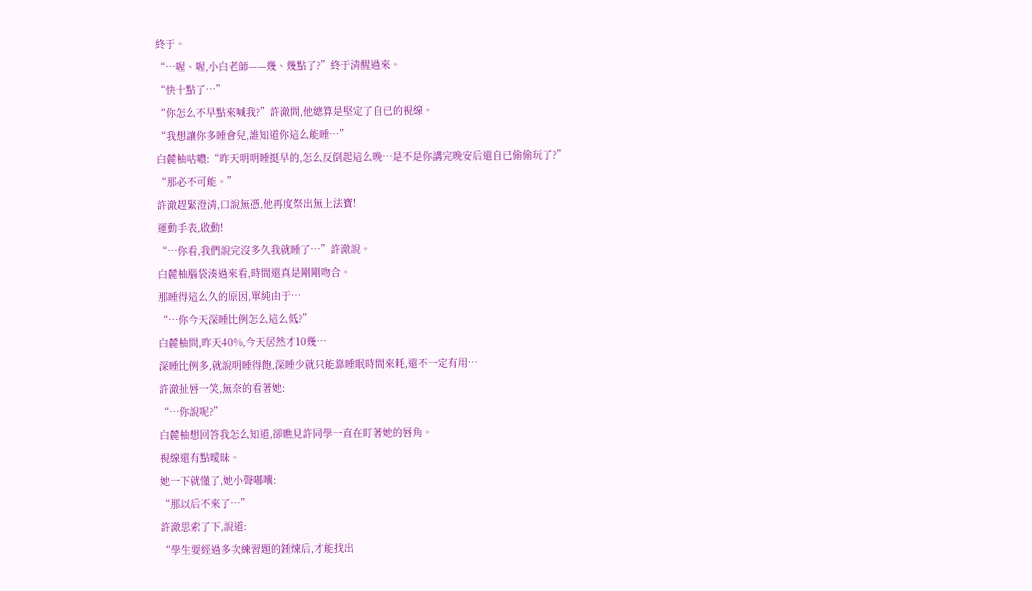終于。
“…喔、喔,小白老師——幾、幾點了?”終于清醒過來。
“快十點了…”
“你怎么不早點來喊我?”許澈問,他總算是堅定了自已的視線。
“我想讓你多睡會兒,誰知道你這么能睡…”
白麓柚咕噥:“昨天明明睡挺早的,怎么反倒起這么晚…是不是你講完晚安后還自已偷偷玩了?”
“那必不可能。”
許澈趕緊澄清,口說無憑,他再度祭出無上法寶!
運動手表,啟動!
“…你看,我們說完沒多久我就睡了…”許澈說。
白麓柚腦袋湊過來看,時間還真是剛剛吻合。
那睡得這么久的原因,單純由于…
“…你今天深睡比例怎么這么低?”
白麓柚問,昨天40%,今天居然才10幾…
深睡比例多,就說明睡得飽,深睡少就只能靠睡眠時間來耗,還不一定有用…
許澈扯唇一笑,無奈的看著她:
“…你說呢?”
白麓柚想回答我怎么知道,卻瞧見許同學一直在盯著她的唇角。
視線還有點曖昧。
她一下就懂了,她小聲嘟囔:
“那以后不來了…”
許澈思索了下,說道:
“學生要經過多次練習題的錘煉后,才能找出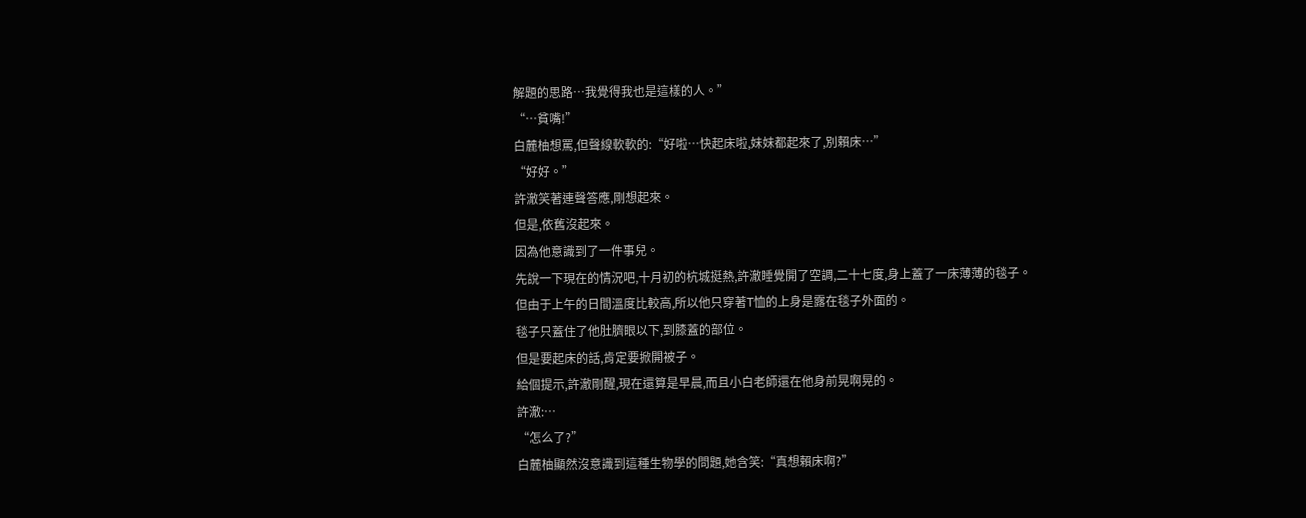解題的思路…我覺得我也是這樣的人。”
“…貧嘴!”
白麓柚想罵,但聲線軟軟的:“好啦…快起床啦,妹妹都起來了,別賴床…”
“好好。”
許澈笑著連聲答應,剛想起來。
但是,依舊沒起來。
因為他意識到了一件事兒。
先說一下現在的情況吧,十月初的杭城挺熱,許澈睡覺開了空調,二十七度,身上蓋了一床薄薄的毯子。
但由于上午的日間溫度比較高,所以他只穿著T恤的上身是露在毯子外面的。
毯子只蓋住了他肚臍眼以下,到膝蓋的部位。
但是要起床的話,肯定要掀開被子。
給個提示,許澈剛醒,現在還算是早晨,而且小白老師還在他身前晃啊晃的。
許澈:…
“怎么了?”
白麓柚顯然沒意識到這種生物學的問題,她含笑:“真想賴床啊?”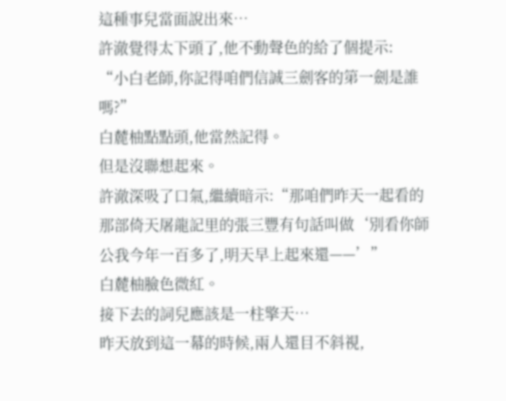這種事兒當面說出來…
許澈覺得太下頭了,他不動聲色的給了個提示:
“小白老師,你記得咱們信誠三劍客的第一劍是誰嗎?”
白麓柚點點頭,他當然記得。
但是沒聯想起來。
許澈深吸了口氣,繼續暗示:“那咱們昨天一起看的那部倚天屠龍記里的張三豐有句話叫做‘別看你師公我今年一百多了,明天早上起來還——’”
白麓柚臉色微紅。
接下去的詞兒應該是一柱擎天…
昨天放到這一幕的時候,兩人還目不斜視,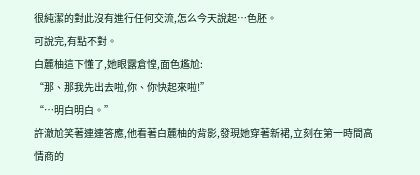很純潔的對此沒有進行任何交流,怎么今天說起…色胚。
可說完,有點不對。
白麓柚這下懂了,她眼露倉惶,面色尷尬:
“那、那我先出去啦,你、你快起來啦!”
“…明白明白。”
許澈尬笑著連連答應,他看著白麓柚的背影,發現她穿著新裙,立刻在第一時間高情商的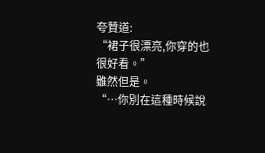夸贊道:
“裙子很漂亮,你穿的也很好看。”
雖然但是。
“…你別在這種時候說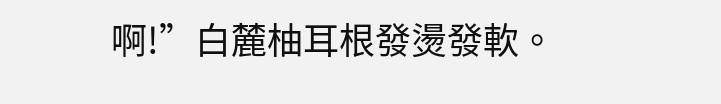啊!”白麓柚耳根發燙發軟。